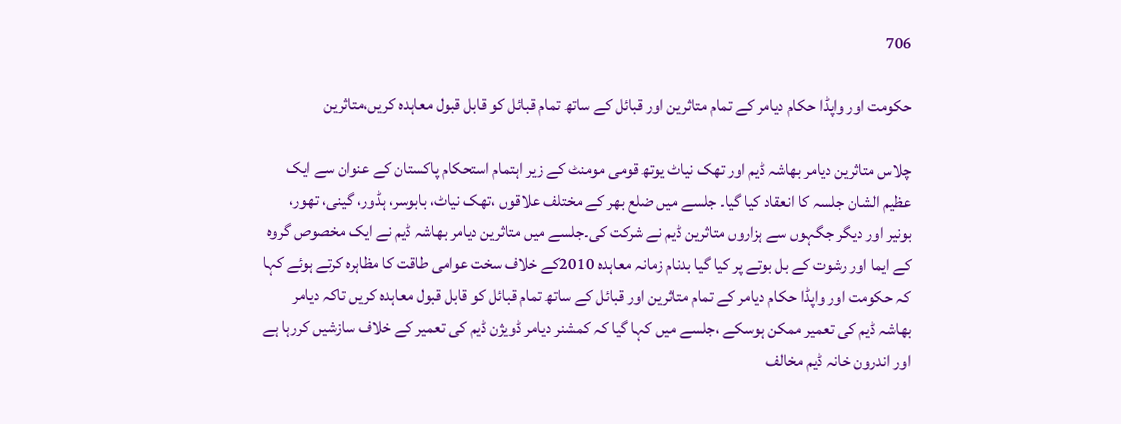706

حکومت اور واپڈا حکام دیامر کے تمام متاثرین اور قبائل کے ساتھ تمام قبائل کو قابل قبول معاہدہ کریں،متاثرین

چلاس متاثرین دیامر بھاشہ ڈیم اور تھک نیاٹ یوتھ قومی مومنٹ کے زیر اہتمام استحکام پاکستان کے عنوان سے ایک عظیم الشان جلسہ کا انعقاد کیا گیا۔ جلسے میں ضلع بھر کے مختلف علاقوں ،تھک نیاٹ، بابوسر، ہڈور، گینی، تھور، بونیر اور دیگر جگہوں سے ہزاروں متاثرین ڈیم نے شرکت کی۔جلسے میں متاثرین دیامر بھاشہ ڈیم نے ایک مخصوص گروہ کے ایما اور رشوت کے بل بوتے پر کیا گیا بدنام زمانہ معاہدہ 2010کے خلاف سخت عوامی طاقت کا مظاہرہ کرتے ہوئے کہا کہ حکومت اور واپڈا حکام دیامر کے تمام متاثرین اور قبائل کے ساتھ تمام قبائل کو قابل قبول معاہدہ کریں تاکہ دیامر بھاشہ ڈیم کی تعمیر ممکن ہوسکے ،جلسے میں کہا گیا کہ کمشنر دیامر ڈویژن ڈیم کی تعمیر کے خلاف سازشیں کررہا ہے اور اندرون خانہ ڈیم مخالف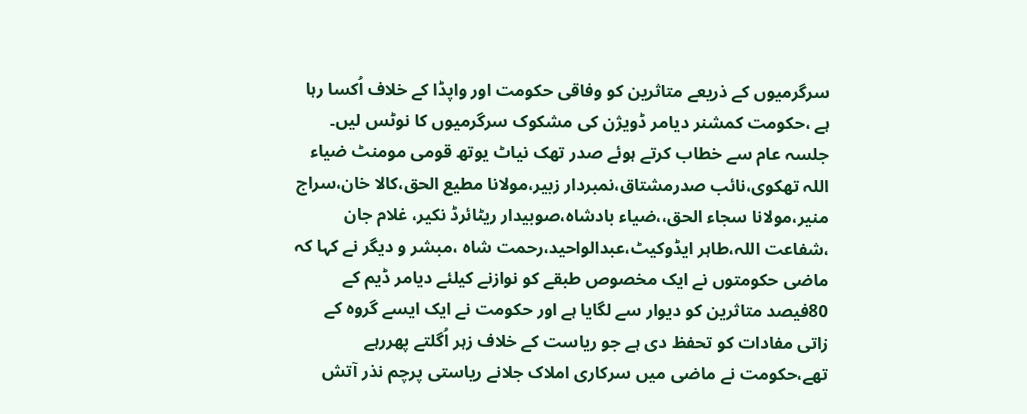سرگرمیوں کے ذریعے متاثرین کو وفاقی حکومت اور واپڈا کے خلاف اُکسا رہا ہے ،حکومت کمشنر دیامر ڈویژن کی مشکوک سرگرمیوں کا نوٹس لیں۔ جلسہ عام سے خطاب کرتے ہوئے صدر تھک نیاٹ یوتھ قومی مومنٹ ضیاء اللہ تھکوی،نائب صدرمشتاق،نمبردار زبیر،مولانا مطیع الحق،کالا خان،سراج منیر،مولانا سجاء الحق،،ضیاء بادشاہ،صوبیدار ریٹائرڈ نکیر، غلام جان ،شفاعت اللہ،طاہر ایڈوکیٹ،عبدالواحید،رحمت شاہ ،مبشر و دیگر نے کہا کہ ماضی حکومتوں نے ایک مخصوص طبقے کو نوازنے کیلئے دیامر ڈیم کے 80فیصد متاثرین کو دیوار سے لگایا ہے اور حکومت نے ایک ایسے گروہ کے زاتی مفادات کو تحفظ دی ہے جو ریاست کے خلاف زہر اُگلتے پھررہے تھے،حکومت نے ماضی میں سرکاری املاک جلانے ریاستی پرچم نذر آتش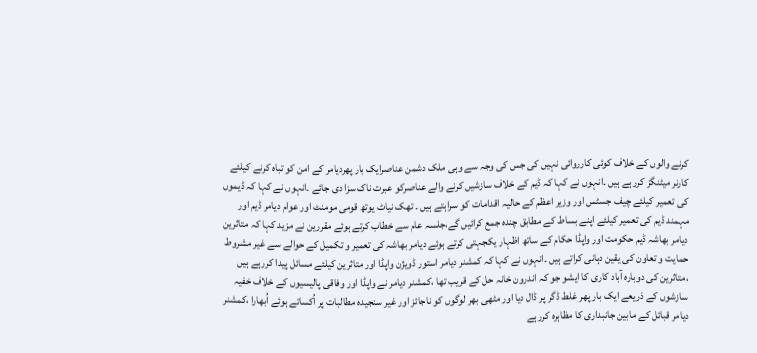کرنے والوں کے خلاف کوئی کارروائی نہیں کی جس کی وجہ سے وہی ملک دشمن عناصرایک بار پھردیامر کے امن کو تباہ کرنے کیلئے کارنر میٹنگز کررہے ہیں ۔انہوں نے کہا کہ ڈیم کے خلاف سازشیں کرنے والے عناصرکو عبرت ناک سزا دی جائے ۔انہوں نے کہا کہ ڈیموں کی تعمیر کیلئے چیف جسٹس اور وزیر اعظم کے حالیہ اقدامات کو سراہتے ہیں ۔ تھک نیاٹ یوتھ قومی مومنٹ اور عوام دیامر ڈیم اور مہمند ڈیم کی تعمیر کیلئے اپنے بساط کے مطابق چندہ جمع کرائیں گے،جلسہ عام سے خطاب کرتے ہوئے مقررین نے مزید کہا کہ متاثرین دیامر بھاشہ ڈیم حکومت اور واپڈا حکام کے ساتھ اظہار یکجہتی کرتے ہوئے دیامر بھاشہ کی تعمیر و تکمیل کے حوالے سے غیر مشروط حمایت و تعاون کی یقین دہانی کراتے ہیں ۔انہوں نے کہا کہ کمشنر دیامر استور ڈویژن واپڈا اور متاثرین کیلئے مسائل پیدا کررہے ہیں ،متاثرین کی دوبارہ آباد کاری کا ایشو جو کہ اندرون خانہ حل کے قریب تھا ،کمشنر دیامر نے واپڈا اور وفاقی پالیسیوں کے خلاف خفیہ سازشوں کے ذریعے ایک بار پھر غلط ڈگر پر ڈال دیا اور مٹھی بھر لوگوں کو ناجائز اور غیر سنجیدہ مطالبات پر اُکساتے ہوئے اُبھارا ،کمشنر دیامر قبائل کے مابین جانبداری کا مظاہرہ کررہے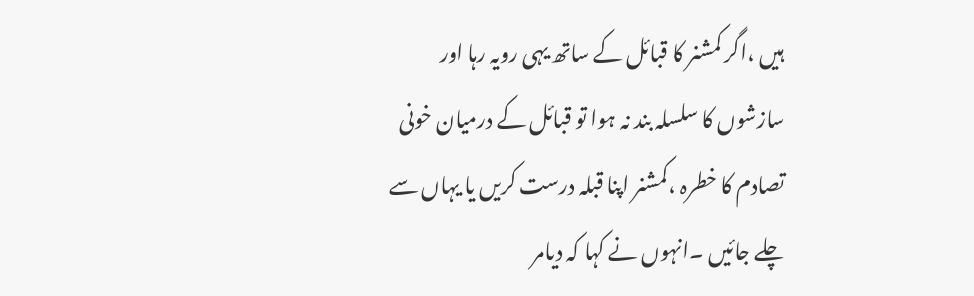ہیں ،اگر کمشنر کا قبائل کے ساتھ یہی رویہ رہا اور سازشوں کا سلسلہ بند نہ ہوا تو قبائل کے درمیان خونی تصادم کا خطرہ ،کمشنر اپنا قبلہ درست کریں یا یہاں سے چلے جائیں ۔انہوں نے کہا کہ دیامر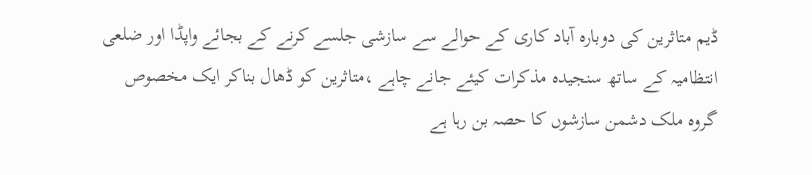ڈیم متاثرین کی دوبارہ آباد کاری کے حوالے سے سازشی جلسے کرنے کے بجائے واپڈا اور ضلعی انتظامیہ کے ساتھ سنجیدہ مذکرات کیئے جانے چاہے ،متاثرین کو ڈھال بناکر ایک مخصوص گروہ ملک دشمن سازشوں کا حصہ بن رہا ہے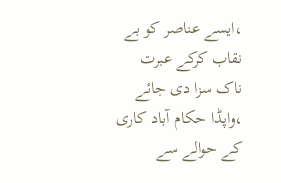،ایسے عناصر کو بے نقاب کرکے عبرت ناک سزا دی جائے ،واپڈا حکام آباد کاری کے حوالے سے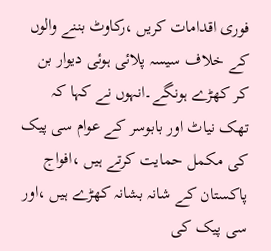فوری اقدامات کریں ،رکاوٹ بننے والوں کے خلاف سیسہ پلائی ہوئی دیوار بن کر کھڑے ہونگے۔انہوں نے کہا کہ تھک نیاٹ اور بابوسر کے عوام سی پیک کی مکمل حمایت کرتے ہیں ،افواج پاکستان کے شانہ بشانہ کھڑے ہیں ،اور سی پیک کی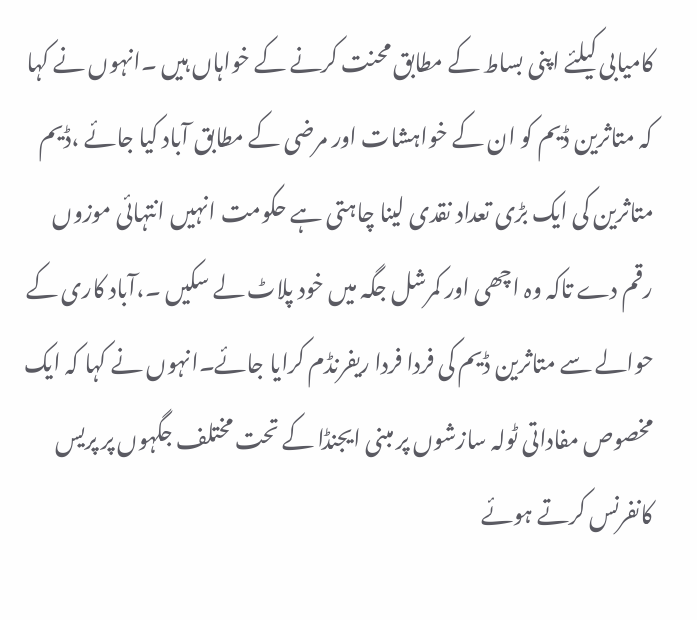کامیابی کیلئے اپنی بساط کے مطابق محنت کرنے کے خواہاں ہیں ۔انہوں نے کہا کہ متاثرین ڈیم کو ان کے خواہشات اور مرضی کے مطابق آباد کیا جائے ،ڈیم متاثرین کی ایک بڑی تعداد نقدی لینا چاہتی ہے حکومت انہیں انتہائی موزوں رقم دے تاکہ وہ اچھی اور کمرشل جگہ میں خود پلاٹ لے سکیں ۔،آباد کاری کے حوالے سے متاثرین ڈیم کی فردا فردا ریفرنڈم کرایا جائے۔انہوں نے کہا کہ ایک مخصوص مفاداتی ٹولہ سازشوں پر مبنی ایجنڈا کے تحت مختلف جگہوں پر پریس کانفرنس کرتے ہوئے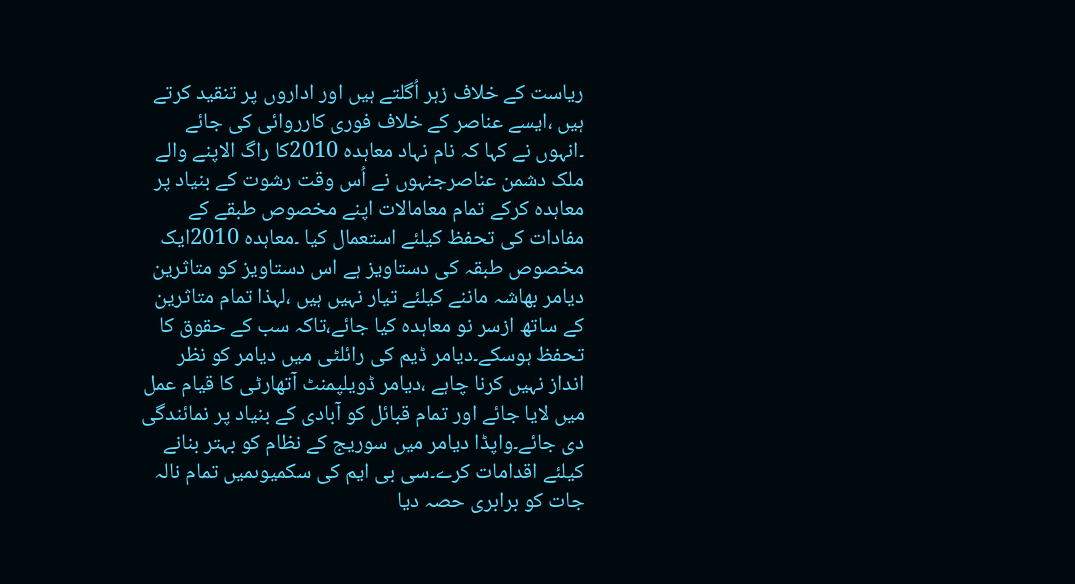ریاست کے خلاف زہر اُگلتے ہیں اور اداروں پر تنقید کرتے ہیں ،ایسے عناصر کے خلاف فوری کارروائی کی جائے ۔انہوں نے کہا کہ نام نہاد معاہدہ 2010کا راگ الاپنے والے ملک دشمن عناصرجنہوں نے اُس وقت رشوت کے بنیاد پر معاہدہ کرکے تمام معامالات اپنے مخصوص طبقے کے مفادات کی تحفظ کیلئے استعمال کیا ۔معاہدہ 2010ایک مخصوص طبقہ کی دستاویز ہے اس دستاویز کو متاثرین دیامر بھاشہ ماننے کیلئے تیار نہیں ہیں ،لہذا تمام متاثرین کے ساتھ ازسر نو معاہدہ کیا جائے،تاکہ سب کے حقوق کا تحفظ ہوسکے۔دیامر ڈیم کی رائلٹی میں دیامر کو نظر انداز نہیں کرنا چاہے ،دیامر ڈویلپمنٹ آتھارٹی کا قیام عمل میں لایا جائے اور تمام قبائل کو آبادی کے بنیاد پر نمائندگی دی جائے۔واپڈا دیامر میں سوریج کے نظام کو بہتر بنانے کیلئے اقدامات کرے۔سی بی ایم کی سکمیوںمیں تمام نالہ جات کو برابری حصہ دیا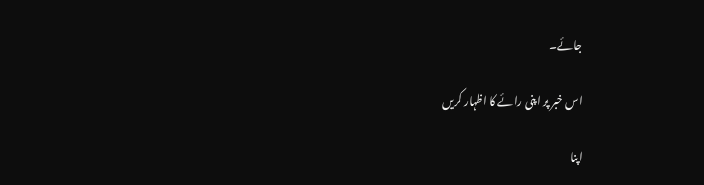جائے۔

اس خبر پر اپنی رائے کا اظہار کریں

اپنا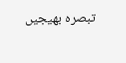تبصرہ بھیجیں